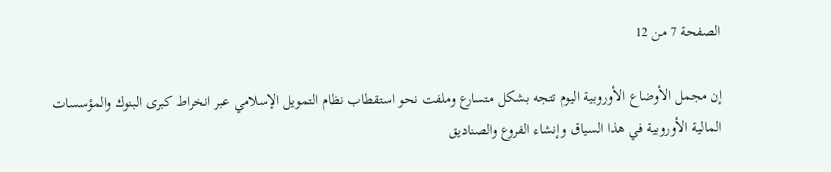الصفحة 7 من 12

إن مجمل الأوضاع الأوروبية اليوم تتجه بشكل متسارع وملفت نحو استقطاب نظام التمويل الإسلامي عبر انخراط كبرى البنوك والمؤسسات المالية الأوروبية في هذا السياق وإنشاء الفروع والصناديق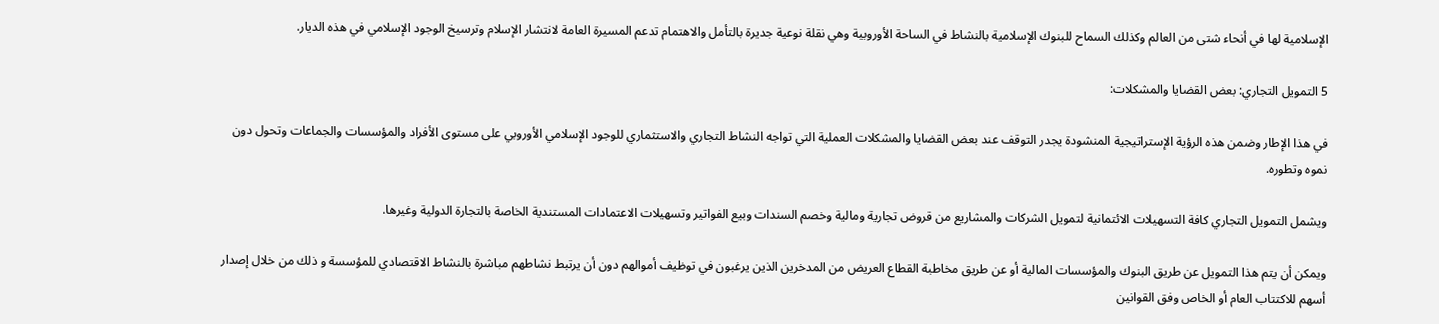الإسلامية لها في أنحاء شتى من العالم وكذلك السماح للبنوك الإسلامية بالنشاط في الساحة الأوروبية وهي نقلة نوعية جديرة بالتأمل والاهتمام تدعم المسيرة العامة لانتشار الإسلام وترسيخ الوجود الإسلامي في هذه الديار.

5 التمويل التجاري: بعض القضايا والمشكلات:

في هذا الإطار وضمن هذه الرؤية الإستراتيجية المنشودة يجدر التوقف عند بعض القضايا والمشكلات العملية التي تواجه النشاط التجاري والاستثماري للوجود الإسلامي الأوروبي على مستوى الأفراد والمؤسسات والجماعات وتحول دون نموه وتطوره.

ويشمل التمويل التجاري كافة التسهيلات الائتمانية لتمويل الشركات والمشاريع من قروض تجارية ومالية وخصم السندات وبيع الفواتير وتسهيلات الاعتمادات المستندية الخاصة بالتجارة الدولية وغيرها.

ويمكن أن يتم هذا التمويل عن طريق البنوك والمؤسسات المالية أو عن طريق مخاطبة القطاع العريض من المدخرين الذين يرغبون في توظيف أموالهم دون أن يرتبط نشاطهم مباشرة بالنشاط الاقتصادي للمؤسسة و ذلك من خلال إصدار أسهم للاكتتاب العام أو الخاص وفق القوانين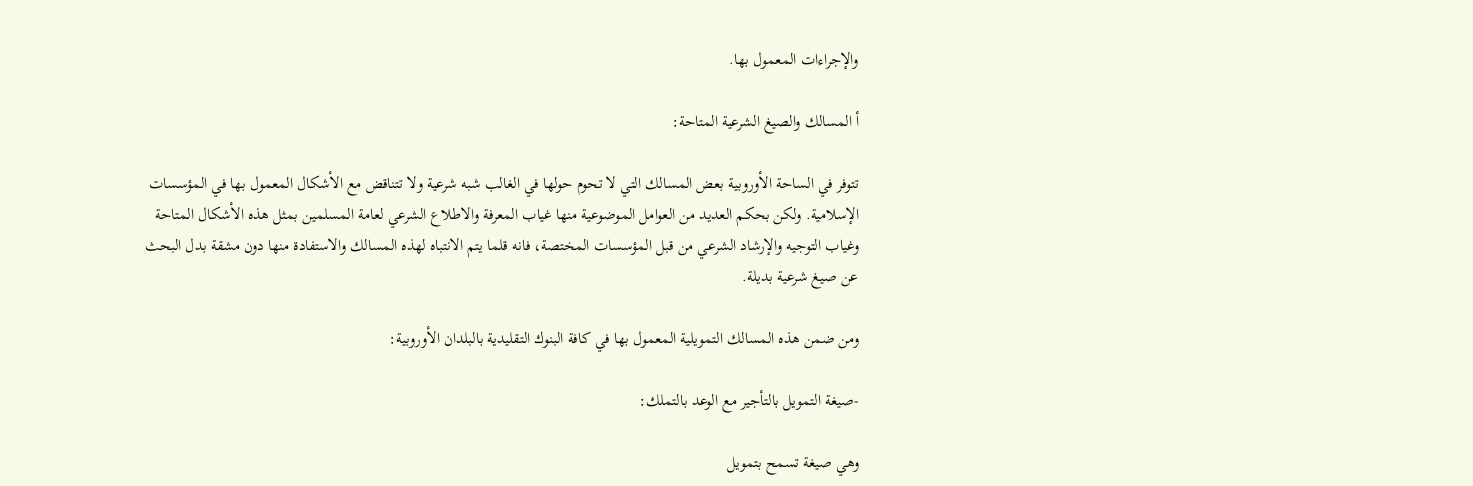والإجراءات المعمول بها.

أ المسالك والصيغ الشرعية المتاحة:

تتوفر في الساحة الأوروبية بعض المسالك التي لا تحوم حولها في الغالب شبه شرعية ولا تتناقض مع الأشكال المعمول بها في المؤسسات الإسلامية. ولكن بحكم العديد من العوامل الموضوعية منها غياب المعرفة والاطلاع الشرعي لعامة المسلمين بمثل هذه الأشكال المتاحة وغياب التوجيه والإرشاد الشرعي من قبل المؤسسات المختصة، فانه قلما يتم الانتباه لهذه المسالك والاستفادة منها دون مشقة بدل البحث عن صيغ شرعية بديلة.

ومن ضمن هذه المسالك التمويلية المعمول بها في كافة البنوك التقليدية بالبلدان الأوروبية:

-صيغة التمويل بالتأجير مع الوعد بالتملك:

وهي صيغة تسمح بتمويل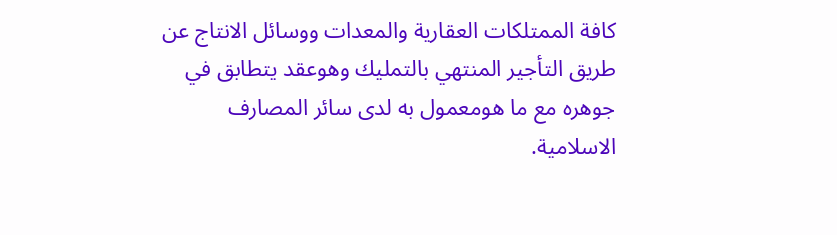كافة الممتلكات العقارية والمعدات ووسائل الانتاج عن طريق التأجير المنتهي بالتمليك وهوعقد يتطابق في جوهره مع ما هومعمول به لدى سائر المصارف الاسلامية.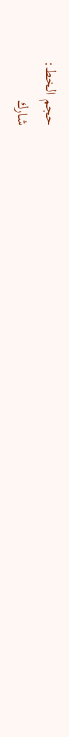حجم الخط:
شارك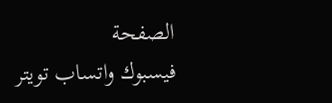الصفحة
فيسبوك واتساب تويتر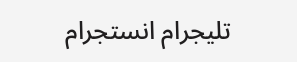تليجرام انستجرام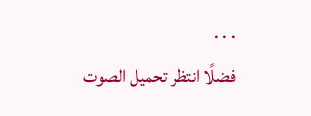. . .
فضلًا انتظر تحميل الصوت